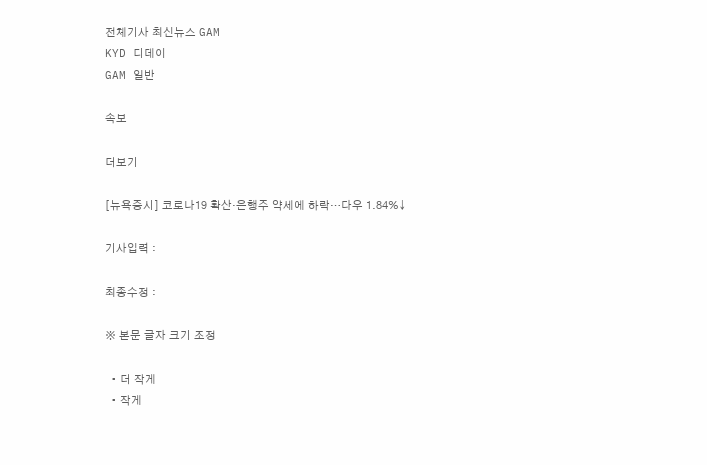전체기사 최신뉴스 GAM
KYD 디데이
GAM 일반

속보

더보기

[뉴욕증시] 코로나19 확산·은행주 약세에 하락…다우 1.84%↓

기사입력 :

최종수정 :

※ 본문 글자 크기 조정

  • 더 작게
  • 작게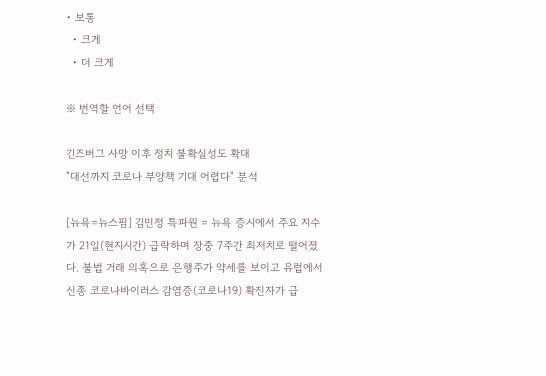• 보통
  • 크게
  • 더 크게

※ 번역할 언어 선택

긴즈버그 사망 이후 정치 불확실성도 확대
"대선까지 코로나 부양책 기대 어렵다" 분석

[뉴욕=뉴스핌] 김민정 특파원 = 뉴욕 증시에서 주요 지수가 21일(현지시간) 급락하며 장중 7주간 최저치로 떨어졌다. 불법 거래 의혹으로 은행주가 약세를 보이고 유럽에서 신종 코로나바이러스 감염증(코로나19) 확진자가 급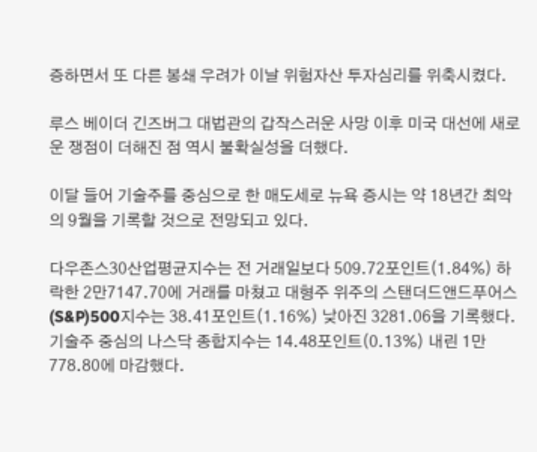증하면서 또 다른 봉쇄 우려가 이날 위험자산 투자심리를 위축시켰다.

루스 베이더 긴즈버그 대법관의 갑작스러운 사망 이후 미국 대선에 새로운 쟁점이 더해진 점 역시 불확실성을 더했다.

이달 들어 기술주를 중심으로 한 매도세로 뉴욕 증시는 약 18년간 최악의 9월을 기록할 것으로 전망되고 있다.

다우존스30산업평균지수는 전 거래일보다 509.72포인트(1.84%) 하락한 2만7147.70에 거래를 마쳤고 대형주 위주의 스탠더드앤드푸어스(S&P)500지수는 38.41포인트(1.16%) 낮아진 3281.06을 기록했다. 기술주 중심의 나스닥 종합지수는 14.48포인트(0.13%) 내린 1만778.80에 마감했다.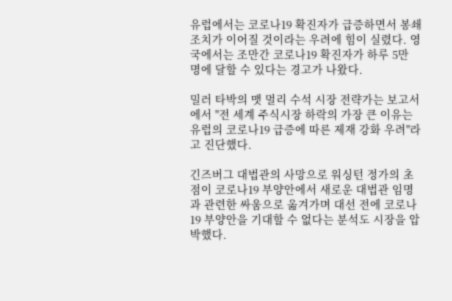유럽에서는 코로나19 확진자가 급증하면서 봉쇄 조치가 이어질 것이라는 우려에 힘이 실렸다. 영국에서는 조만간 코로나19 확진자가 하루 5만 명에 달할 수 있다는 경고가 나왔다.

밀러 타박의 맷 멀리 수석 시장 전략가는 보고서에서 "전 세계 주식시장 하락의 가장 큰 이유는 유럽의 코로나19 급증에 따른 제재 강화 우려"라고 진단했다.

긴즈버그 대법관의 사망으로 워싱턴 정가의 초점이 코로나19 부양안에서 새로운 대법관 임명과 관련한 싸움으로 옮겨가며 대선 전에 코로나19 부양안을 기대할 수 없다는 분석도 시장을 압박했다.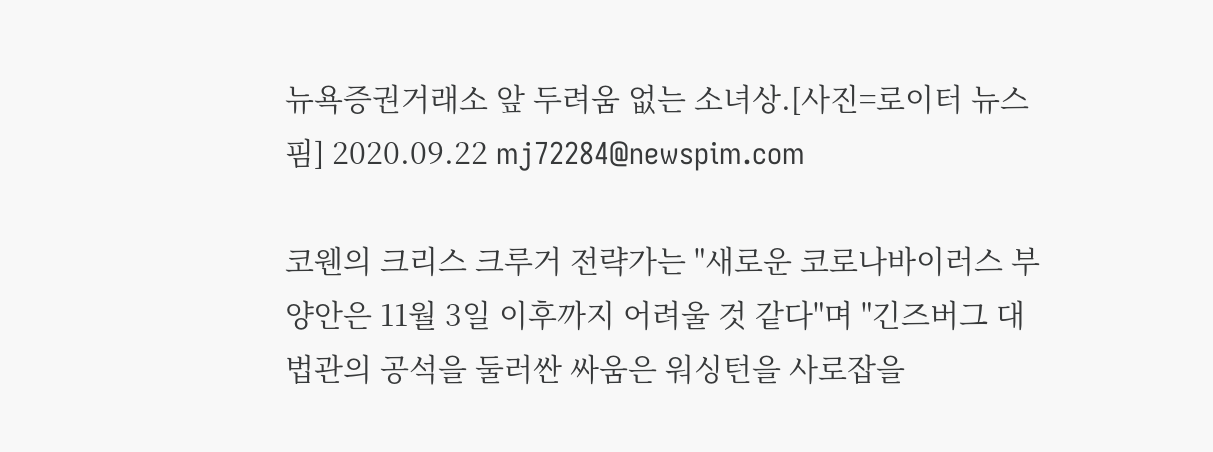뉴욕증권거래소 앞 두려움 없는 소녀상.[사진=로이터 뉴스핌] 2020.09.22 mj72284@newspim.com

코웬의 크리스 크루거 전략가는 "새로운 코로나바이러스 부양안은 11월 3일 이후까지 어려울 것 같다"며 "긴즈버그 대법관의 공석을 둘러싼 싸움은 워싱턴을 사로잡을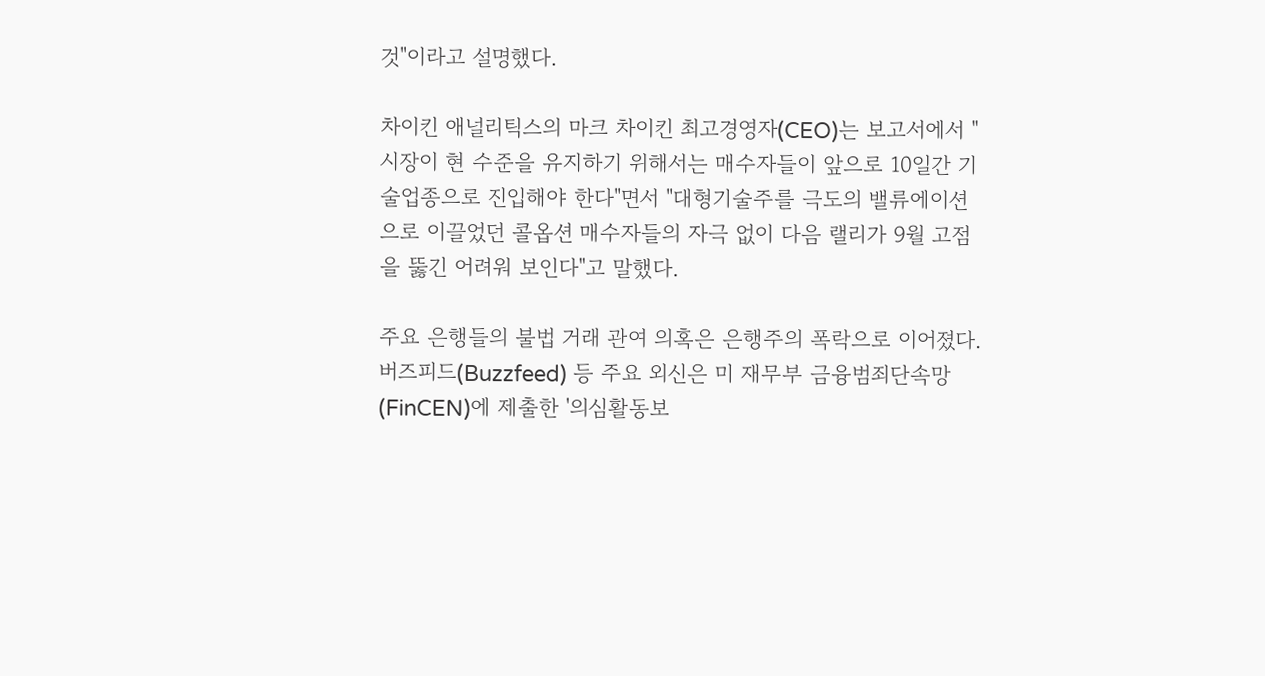것"이라고 설명했다.

차이킨 애널리틱스의 마크 차이킨 최고경영자(CEO)는 보고서에서 "시장이 현 수준을 유지하기 위해서는 매수자들이 앞으로 10일간 기술업종으로 진입해야 한다"면서 "대형기술주를 극도의 밸류에이션으로 이끌었던 콜옵션 매수자들의 자극 없이 다음 랠리가 9월 고점을 뚫긴 어려워 보인다"고 말했다.

주요 은행들의 불법 거래 관여 의혹은 은행주의 폭락으로 이어졌다. 버즈피드(Buzzfeed) 등 주요 외신은 미 재무부 금융범죄단속망(FinCEN)에 제출한 '의심활동보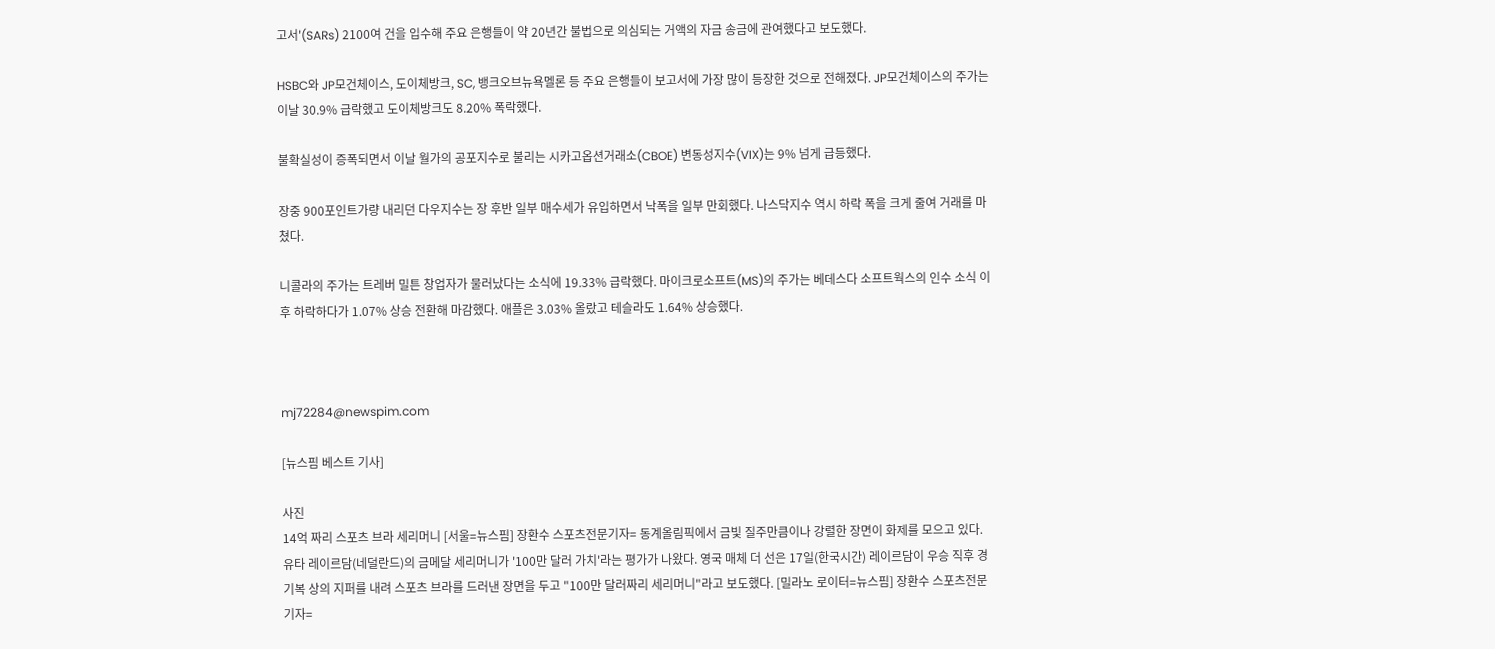고서'(SARs) 2100여 건을 입수해 주요 은행들이 약 20년간 불법으로 의심되는 거액의 자금 송금에 관여했다고 보도했다.

HSBC와 JP모건체이스, 도이체방크, SC, 뱅크오브뉴욕멜론 등 주요 은행들이 보고서에 가장 많이 등장한 것으로 전해졌다. JP모건체이스의 주가는 이날 30.9% 급락했고 도이체방크도 8.20% 폭락했다.

불확실성이 증폭되면서 이날 월가의 공포지수로 불리는 시카고옵션거래소(CBOE) 변동성지수(VIX)는 9% 넘게 급등했다.

장중 900포인트가량 내리던 다우지수는 장 후반 일부 매수세가 유입하면서 낙폭을 일부 만회했다. 나스닥지수 역시 하락 폭을 크게 줄여 거래를 마쳤다.

니콜라의 주가는 트레버 밀튼 창업자가 물러났다는 소식에 19.33% 급락했다. 마이크로소프트(MS)의 주가는 베데스다 소프트웍스의 인수 소식 이후 하락하다가 1.07% 상승 전환해 마감했다. 애플은 3.03% 올랐고 테슬라도 1.64% 상승했다.



mj72284@newspim.com

[뉴스핌 베스트 기사]

사진
14억 짜리 스포츠 브라 세리머니 [서울=뉴스핌] 장환수 스포츠전문기자= 동계올림픽에서 금빛 질주만큼이나 강렬한 장면이 화제를 모으고 있다. 유타 레이르담(네덜란드)의 금메달 세리머니가 '100만 달러 가치'라는 평가가 나왔다. 영국 매체 더 선은 17일(한국시간) 레이르담이 우승 직후 경기복 상의 지퍼를 내려 스포츠 브라를 드러낸 장면을 두고 "100만 달러짜리 세리머니"라고 보도했다. [밀라노 로이터=뉴스핌] 장환수 스포츠전문기자=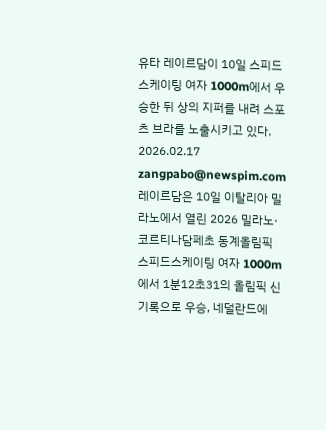유타 레이르담이 10일 스피드스케이팅 여자 1000m에서 우승한 뒤 상의 지퍼를 내려 스포츠 브라를 노출시키고 있다. 2026.02.17 zangpabo@newspim.com 레이르담은 10일 이탈리아 밀라노에서 열린 2026 밀라노·코르티나담페초 동계올림픽 스피드스케이팅 여자 1000m에서 1분12초31의 올림픽 신기록으로 우승, 네덜란드에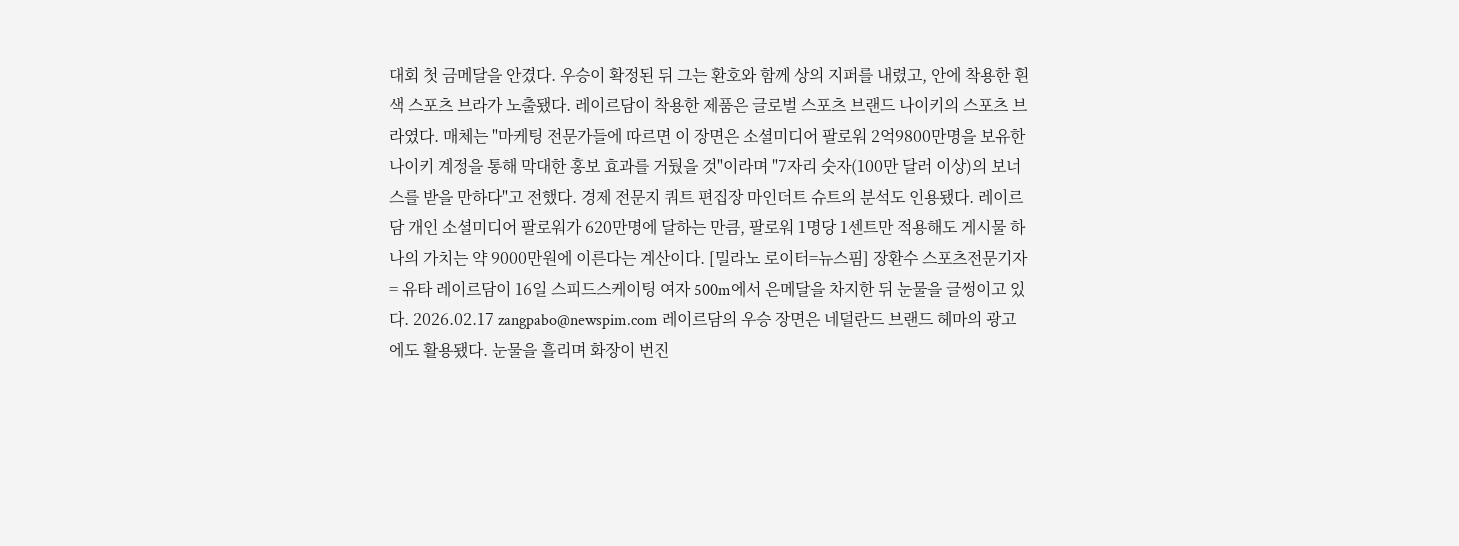대회 첫 금메달을 안겼다. 우승이 확정된 뒤 그는 환호와 함께 상의 지퍼를 내렸고, 안에 착용한 흰색 스포츠 브라가 노출됐다. 레이르담이 착용한 제품은 글로벌 스포츠 브랜드 나이키의 스포츠 브라였다. 매체는 "마케팅 전문가들에 따르면 이 장면은 소셜미디어 팔로워 2억9800만명을 보유한 나이키 계정을 통해 막대한 홍보 효과를 거뒀을 것"이라며 "7자리 숫자(100만 달러 이상)의 보너스를 받을 만하다"고 전했다. 경제 전문지 쿼트 편집장 마인더트 슈트의 분석도 인용됐다. 레이르담 개인 소셜미디어 팔로워가 620만명에 달하는 만큼, 팔로워 1명당 1센트만 적용해도 게시물 하나의 가치는 약 9000만원에 이른다는 계산이다. [밀라노 로이터=뉴스핌] 장환수 스포츠전문기자= 유타 레이르담이 16일 스피드스케이팅 여자 500m에서 은메달을 차지한 뒤 눈물을 글썽이고 있다. 2026.02.17 zangpabo@newspim.com 레이르담의 우승 장면은 네덜란드 브랜드 헤마의 광고에도 활용됐다. 눈물을 흘리며 화장이 번진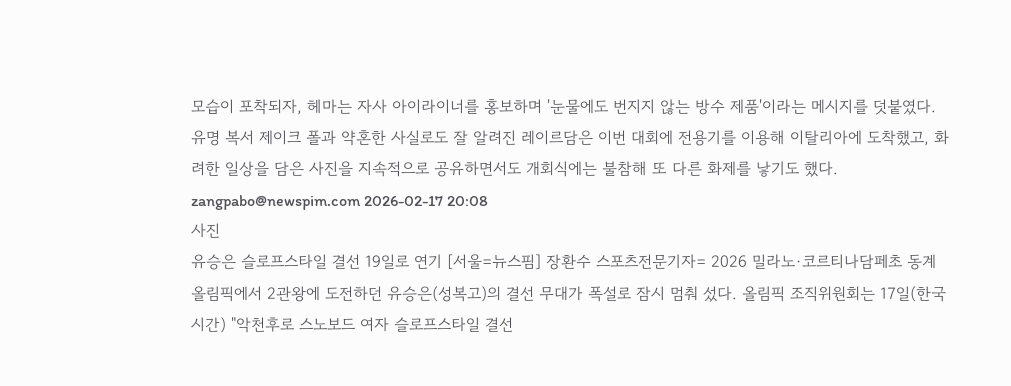모습이 포착되자, 헤마는 자사 아이라이너를 홍보하며 '눈물에도 번지지 않는 방수 제품'이라는 메시지를 덧붙였다. 유명 복서 제이크 폴과 약혼한 사실로도 잘 알려진 레이르담은 이번 대회에 전용기를 이용해 이탈리아에 도착했고, 화려한 일상을 담은 사진을 지속적으로 공유하면서도 개회식에는 불참해 또 다른 화제를 낳기도 했다. zangpabo@newspim.com 2026-02-17 20:08
사진
유승은 슬로프스타일 결선 19일로 연기 [서울=뉴스핌] 장환수 스포츠전문기자= 2026 밀라노·코르티나담페초 동계올림픽에서 2관왕에 도전하던 유승은(성복고)의 결선 무대가 폭설로 잠시 멈춰 섰다. 올림픽 조직위원회는 17일(한국시간) "악천후로 스노보드 여자 슬로프스타일 결선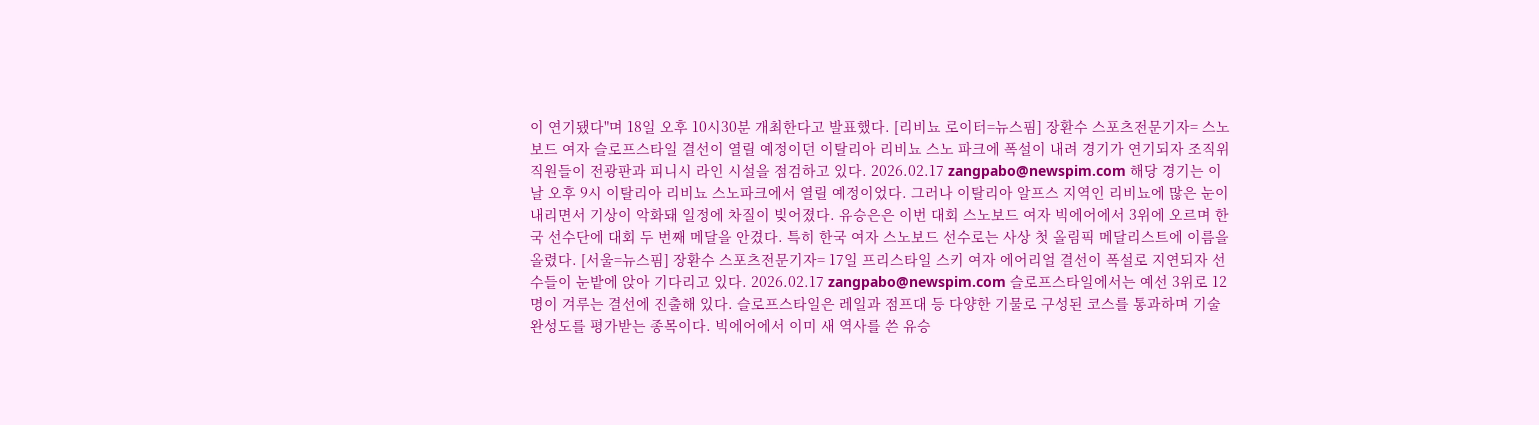이 연기됐다"며 18일 오후 10시30분 개최한다고 발표했다. [리비뇨 로이터=뉴스핌] 장환수 스포츠전문기자= 스노보드 여자 슬로프스타일 결선이 열릴 예정이던 이탈리아 리비뇨 스노 파크에 폭설이 내려 경기가 연기되자 조직위 직원들이 전광판과 피니시 라인 시설을 점검하고 있다. 2026.02.17 zangpabo@newspim.com 해당 경기는 이날 오후 9시 이탈리아 리비뇨 스노파크에서 열릴 예정이었다. 그러나 이탈리아 알프스 지역인 리비뇨에 많은 눈이 내리면서 기상이 악화돼 일정에 차질이 빚어졌다. 유승은은 이번 대회 스노보드 여자 빅에어에서 3위에 오르며 한국 선수단에 대회 두 번째 메달을 안겼다. 특히 한국 여자 스노보드 선수로는 사상 첫 올림픽 메달리스트에 이름을 올렸다. [서울=뉴스핌] 장환수 스포츠전문기자= 17일 프리스타일 스키 여자 에어리얼 결선이 폭설로 지연되자 선수들이 눈밭에 앉아 기다리고 있다. 2026.02.17 zangpabo@newspim.com 슬로프스타일에서는 예선 3위로 12명이 겨루는 결선에 진출해 있다. 슬로프스타일은 레일과 점프대 등 다양한 기물로 구성된 코스를 통과하며 기술 완성도를 평가받는 종목이다. 빅에어에서 이미 새 역사를 쓴 유승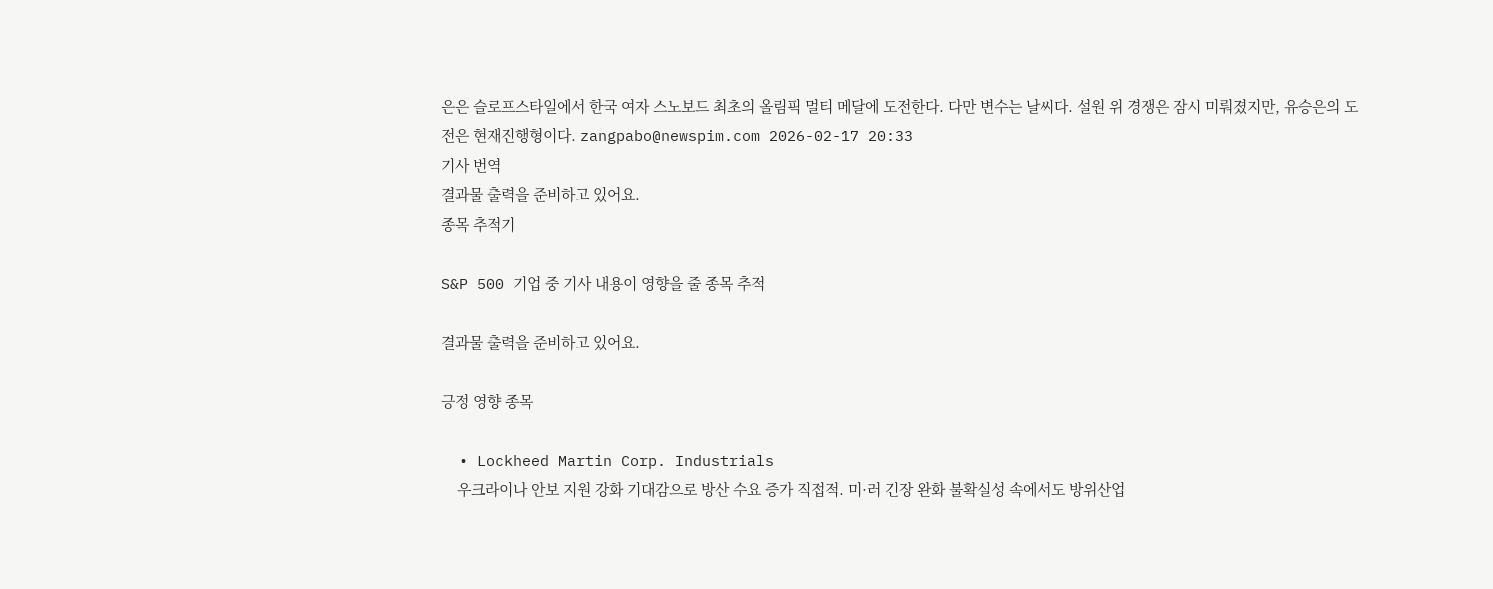은은 슬로프스타일에서 한국 여자 스노보드 최초의 올림픽 멀티 메달에 도전한다. 다만 변수는 날씨다. 설원 위 경쟁은 잠시 미뤄졌지만, 유승은의 도전은 현재진행형이다. zangpabo@newspim.com 2026-02-17 20:33
기사 번역
결과물 출력을 준비하고 있어요.
종목 추적기

S&P 500 기업 중 기사 내용이 영향을 줄 종목 추적

결과물 출력을 준비하고 있어요.

긍정 영향 종목

  • Lockheed Martin Corp. Industrials
    우크라이나 안보 지원 강화 기대감으로 방산 수요 증가 직접적. 미·러 긴장 완화 불확실성 속에서도 방위산업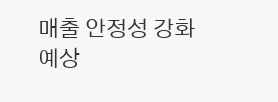매출 안정성 강화 예상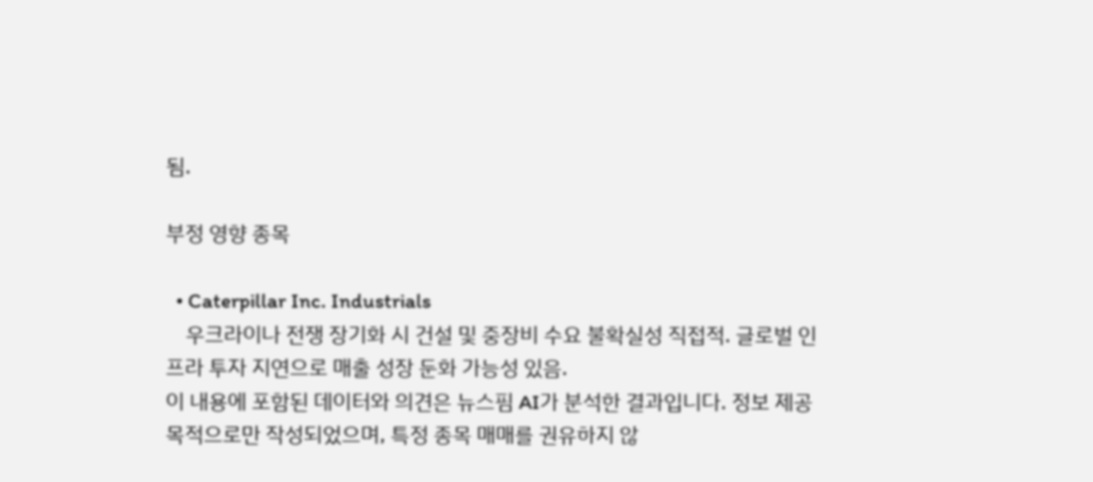됨.

부정 영향 종목

  • Caterpillar Inc. Industrials
    우크라이나 전쟁 장기화 시 건설 및 중장비 수요 불확실성 직접적. 글로벌 인프라 투자 지연으로 매출 성장 둔화 가능성 있음.
이 내용에 포함된 데이터와 의견은 뉴스핌 AI가 분석한 결과입니다. 정보 제공 목적으로만 작성되었으며, 특정 종목 매매를 권유하지 않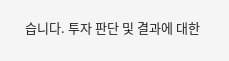습니다. 투자 판단 및 결과에 대한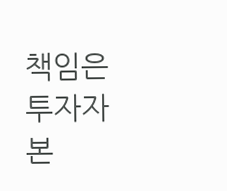책임은 투자자 본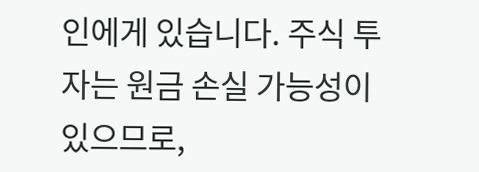인에게 있습니다. 주식 투자는 원금 손실 가능성이 있으므로,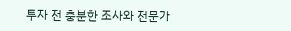투자 전 충분한 조사와 전문가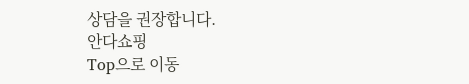상담을 권장합니다.
안다쇼핑
Top으로 이동